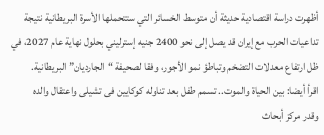أظهرت دراسة اقتصادية حديثة أن متوسط الخسائر التي ستتحملها الأسرة البريطانية نتيجة تداعيات الحرب مع إيران قد يصل إلى نحو 2400 جنيه إسترليني بحلول نهاية عام 2027، في ظل ارتفاع معدلات التضخم وتباطؤ نمو الأجور، وفقا لصحيفة “الجارديان” البريطانية.
اقرأ أيضا: بين الحياة والموت.. تسمم طفل بعد تناوله كوكايين فى تشيلى واعتقال والده
وقدر مركز أبحاث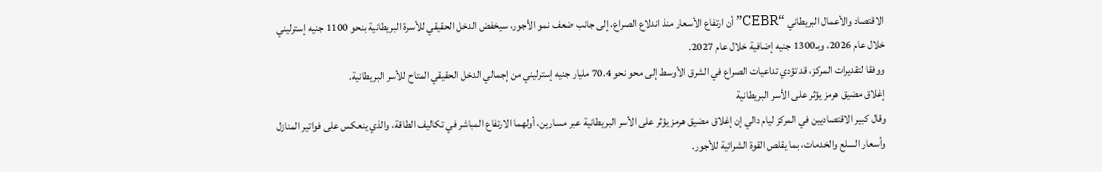الاقتصاد والأعمال البريطاني “CEBR” أن ارتفاع الأسعار منذ اندلاع الصراع، إلى جانب ضعف نمو الأجور، سيخفض الدخل الحقيقي للأسرة البريطانية بنحو 1100 جنيه إسترليني خلال عام 2026، وبـ1300 جنيه إضافية خلال عام 2027.
ووفقا لتقديرات المركز، قد تؤدي تداعيات الصراع في الشرق الأوسط إلى محو نحو 70.4 مليار جنيه إسترليني من إجمالي الدخل الحقيقي المتاح للأسر البريطانية.
إغلاق مضيق هرمز يؤثر على الأسر البريطانية
وقال كبير الاقتصاديين في المركز ليام دالي إن إغلاق مضيق هرمز يؤثر على الأسر البريطانية عبر مسارين، أولهما الارتفاع المباشر في تكاليف الطاقة، والذي ينعكس على فواتير المنازل وأسعار السلع والخدمات، بما يقلص القوة الشرائية للأجور.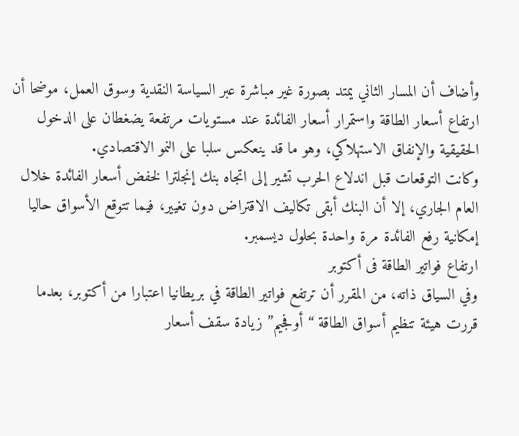وأضاف أن المسار الثاني يمتد بصورة غير مباشرة عبر السياسة النقدية وسوق العمل، موضحا أن ارتفاع أسعار الطاقة واستمرار أسعار الفائدة عند مستويات مرتفعة يضغطان على الدخول الحقيقية والإنفاق الاستهلاكي، وهو ما قد ينعكس سلبا على النمو الاقتصادي.
وكانت التوقعات قبل اندلاع الحرب تشير إلى اتجاه بنك إنجلترا لخفض أسعار الفائدة خلال العام الجاري، إلا أن البنك أبقى تكاليف الاقتراض دون تغيير، فيما تتوقع الأسواق حاليا إمكانية رفع الفائدة مرة واحدة بحلول ديسمبر.
ارتفاع فواتير الطاقة فى أكتوبر
وفي السياق ذاته، من المقرر أن ترتفع فواتير الطاقة في بريطانيا اعتبارا من أكتوبر، بعدما قررت هيئة تنظيم أسواق الطاقة “أوفجيم” زيادة سقف أسعار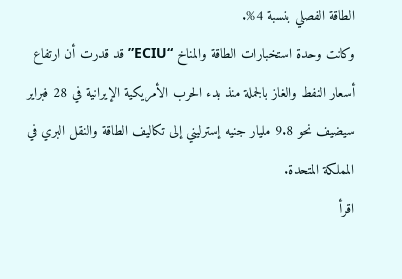الطاقة الفصلي بنسبة 4%.
وكانت وحدة استخبارات الطاقة والمناخ “ECIU” قد قدرت أن ارتفاع أسعار النفط والغاز بالجملة منذ بدء الحرب الأمريكية الإيرانية في 28 فبراير سيضيف نحو 9.8 مليار جنيه إسترليني إلى تكاليف الطاقة والنقل البري في المملكة المتحدة.
اقرأ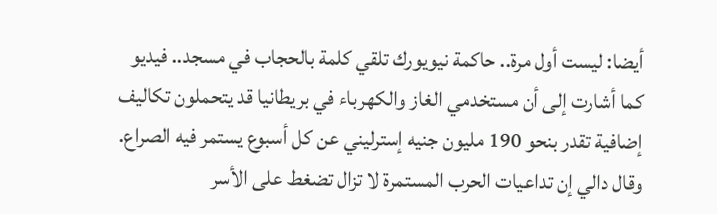أيضا: ليست أول مرة.. حاكمة نيويورك تلقي كلمة بالحجاب في مسجد.. فيديو
كما أشارت إلى أن مستخدمي الغاز والكهرباء في بريطانيا قد يتحملون تكاليف إضافية تقدر بنحو 190 مليون جنيه إسترليني عن كل أسبوع يستمر فيه الصراع.
وقال دالي إن تداعيات الحرب المستمرة لا تزال تضغط على الأسر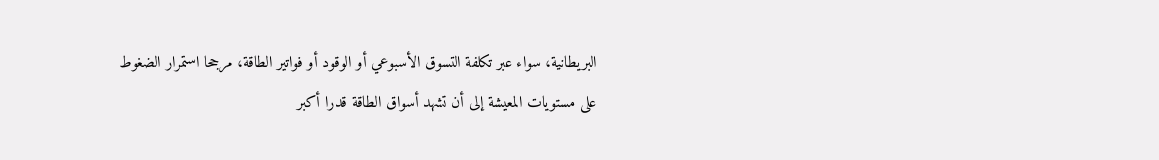البريطانية، سواء عبر تكلفة التسوق الأسبوعي أو الوقود أو فواتير الطاقة، مرجحا استمرار الضغوط على مستويات المعيشة إلى أن تشهد أسواق الطاقة قدرا أكبر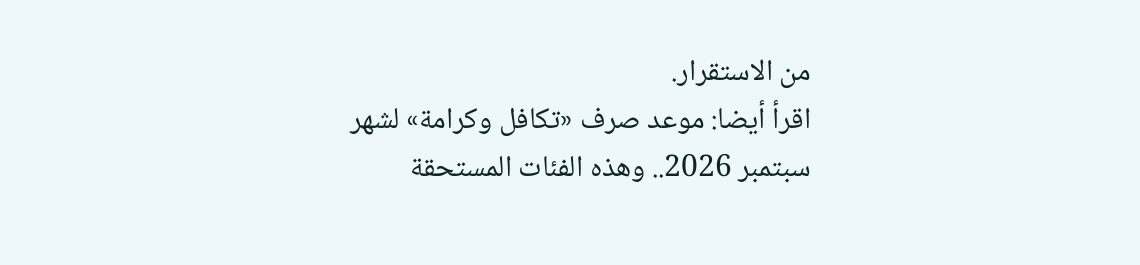من الاستقرار.
اقرأ أيضا: موعد صرف «تكافل وكرامة» لشهر سبتمبر 2026.. وهذه الفئات المستحقة